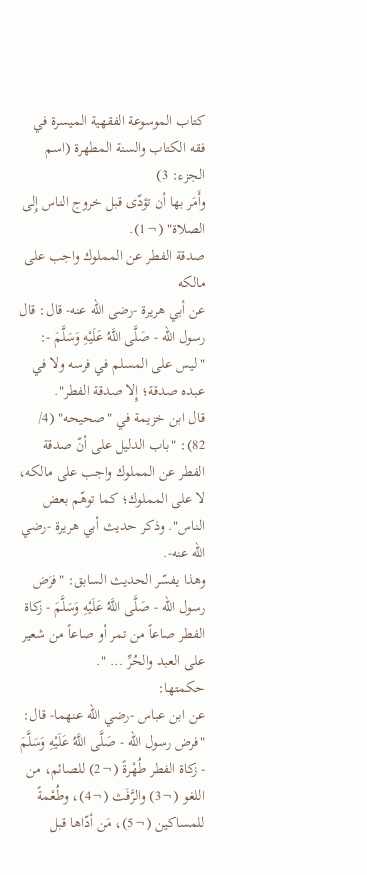كتاب الموسوعة الفقهية الميسرة في فقه الكتاب والسنة المطهرة (اسم الجزء: 3)
وأَمَر بها أن تؤدّى قبل خروج الناس إِلى الصلاة" (¬1).
صدقة الفطر عن المملوك واجب على مالكه
عن أبي هريرة -رضى الله عنه- قال: قال رسول الله - صَلَّى اللَّهُ عَلَيْهِ وَسَلَّمَ -: "ليس على المسلم في فرسه ولا في عبده صدقة؛ إِلا صدقة الفطر".
قال ابن خزيمة في "صحيحه" (4/ 82): "باب الدليل على أنّ صدقة الفطر عن المملوك واجب على مالكه، لا على المملوك؛ كما توهّم بعض الناس". وذكر حديث أبي هريرة -رضي الله عنه-.
وهذا يفسّر الحديث السابق: "فرَض رسول الله - صَلَّى اللَّهُ عَلَيْهِ وَسَلَّمَ - زكاة الفطر صاعاً من تمر أو صاعاً من شعير على العبد والحُرِّ ... ".
حكمتها:
عن ابن عباس -رضي الله عنهما- قال: "فرض رسول الله - صَلَّى اللَّهُ عَلَيْهِ وَسَلَّمَ - زكاة الفطر طُهْرةً (¬2) للصائم، من اللغو (¬3) والرَّفَث (¬4)، وطُعْمةً للمساكين (¬5)، مَن أدّاها قبل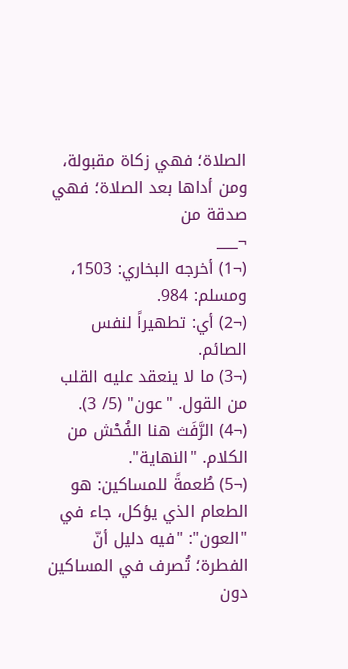الصلاة؛ فهي زكاة مقبولة، ومن أداها بعد الصلاة؛ فهي صدقة من
¬___
(¬1) أخرجه البخاري: 1503، ومسلم: 984.
(¬2) أي: تطهيراً لنفس الصائم.
(¬3) ما لا ينعقد عليه القلب من القول. "عون" (5/ 3).
(¬4) الرَّفَث هنا الفُحْش من الكلام. "النهاية".
(¬5) طُعمةً للمساكين: هو الطعام الذي يؤكل، جاء في "العون": "فيه دليل أنّ الفطرة؛ تُصرف في المساكين دون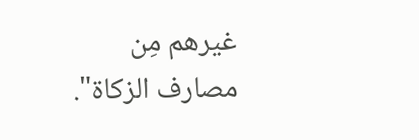غيرهم مِن مصارف الزكاة".